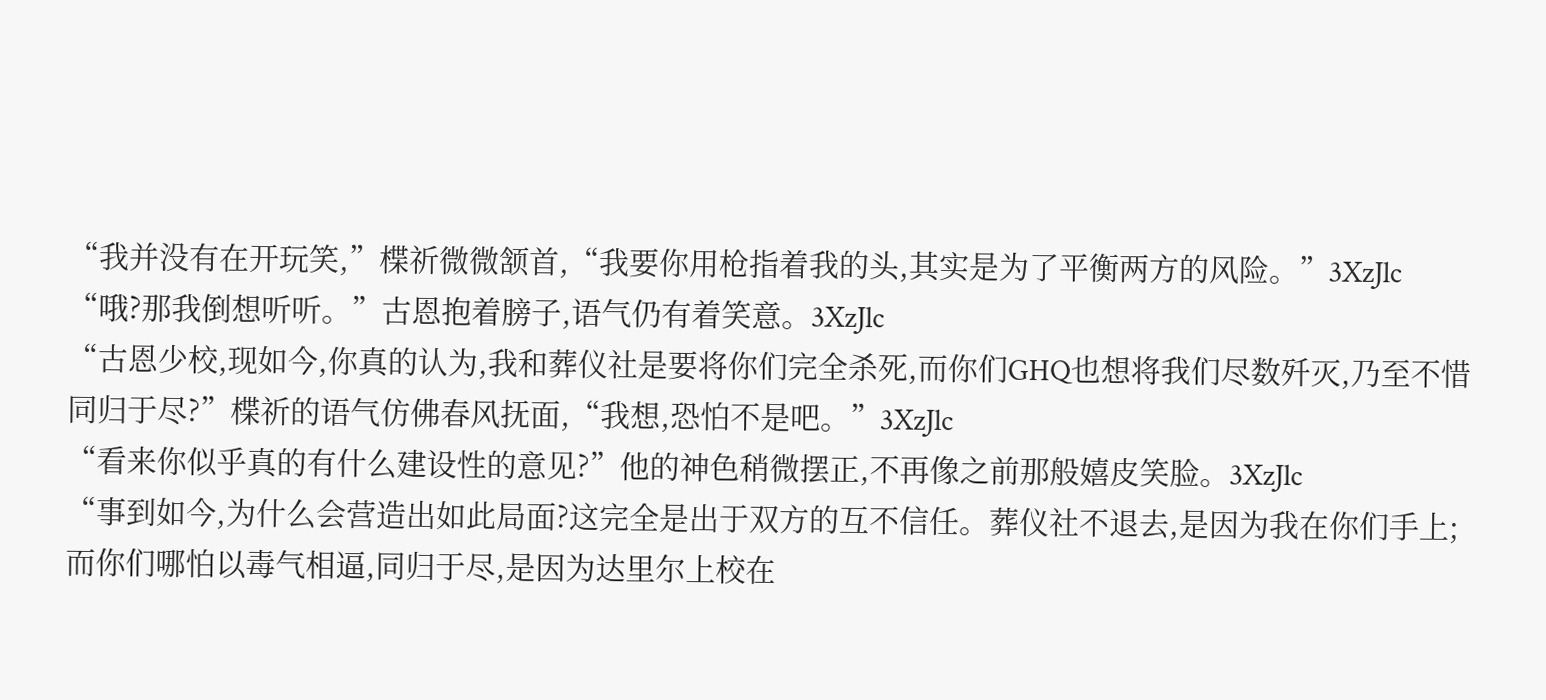“我并没有在开玩笑,”楪祈微微颔首,“我要你用枪指着我的头,其实是为了平衡两方的风险。”3XzJlc
“哦?那我倒想听听。”古恩抱着膀子,语气仍有着笑意。3XzJlc
“古恩少校,现如今,你真的认为,我和葬仪社是要将你们完全杀死,而你们GHQ也想将我们尽数歼灭,乃至不惜同归于尽?”楪祈的语气仿佛春风抚面,“我想,恐怕不是吧。”3XzJlc
“看来你似乎真的有什么建设性的意见?”他的神色稍微摆正,不再像之前那般嬉皮笑脸。3XzJlc
“事到如今,为什么会营造出如此局面?这完全是出于双方的互不信任。葬仪社不退去,是因为我在你们手上;而你们哪怕以毒气相逼,同归于尽,是因为达里尔上校在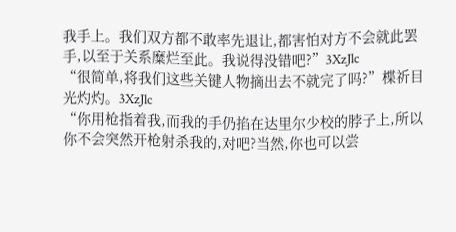我手上。我们双方都不敢率先退让,都害怕对方不会就此罢手,以至于关系糜烂至此。我说得没错吧?”3XzJlc
“很简单,将我们这些关键人物摘出去不就完了吗?”楪祈目光灼灼。3XzJlc
“你用枪指着我,而我的手仍掐在达里尔少校的脖子上,所以你不会突然开枪射杀我的,对吧?当然,你也可以尝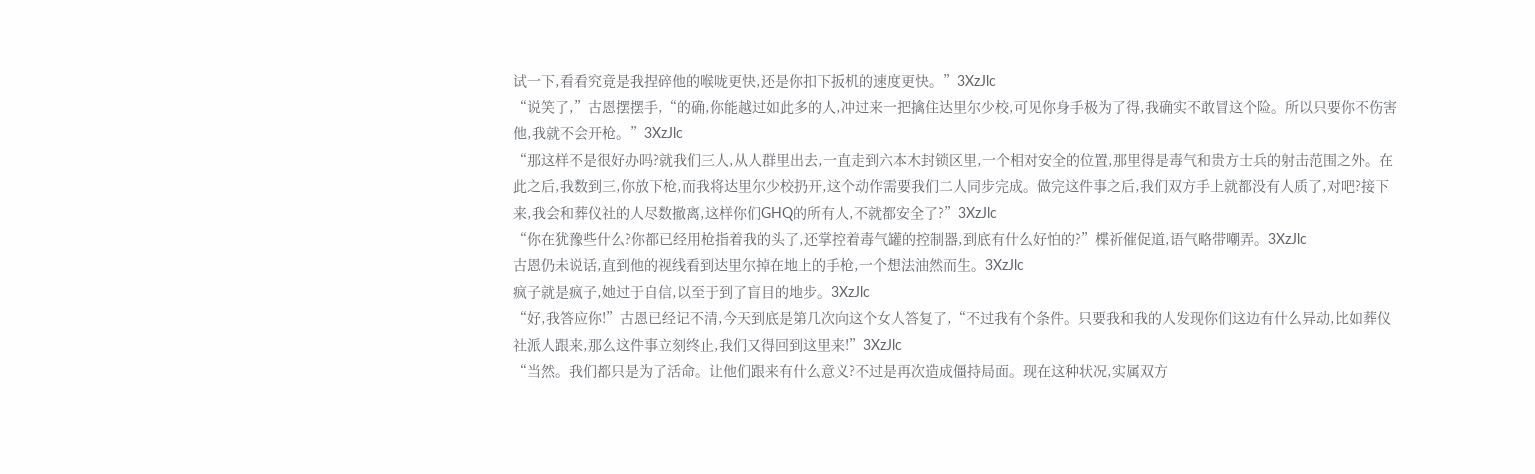试一下,看看究竟是我捏碎他的喉咙更快,还是你扣下扳机的速度更快。”3XzJlc
“说笑了,”古恩摆摆手,“的确,你能越过如此多的人,冲过来一把擒住达里尔少校,可见你身手极为了得,我确实不敢冒这个险。所以只要你不伤害他,我就不会开枪。”3XzJlc
“那这样不是很好办吗?就我们三人,从人群里出去,一直走到六本木封锁区里,一个相对安全的位置,那里得是毒气和贵方士兵的射击范围之外。在此之后,我数到三,你放下枪,而我将达里尔少校扔开,这个动作需要我们二人同步完成。做完这件事之后,我们双方手上就都没有人质了,对吧?接下来,我会和葬仪社的人尽数撤离,这样你们GHQ的所有人,不就都安全了?”3XzJlc
“你在犹豫些什么?你都已经用枪指着我的头了,还掌控着毒气罐的控制器,到底有什么好怕的?”楪祈催促道,语气略带嘲弄。3XzJlc
古恩仍未说话,直到他的视线看到达里尔掉在地上的手枪,一个想法油然而生。3XzJlc
疯子就是疯子,她过于自信,以至于到了盲目的地步。3XzJlc
“好,我答应你!”古恩已经记不清,今天到底是第几次向这个女人答复了,“不过我有个条件。只要我和我的人发现你们这边有什么异动,比如葬仪社派人跟来,那么这件事立刻终止,我们又得回到这里来!”3XzJlc
“当然。我们都只是为了活命。让他们跟来有什么意义?不过是再次造成僵持局面。现在这种状况,实属双方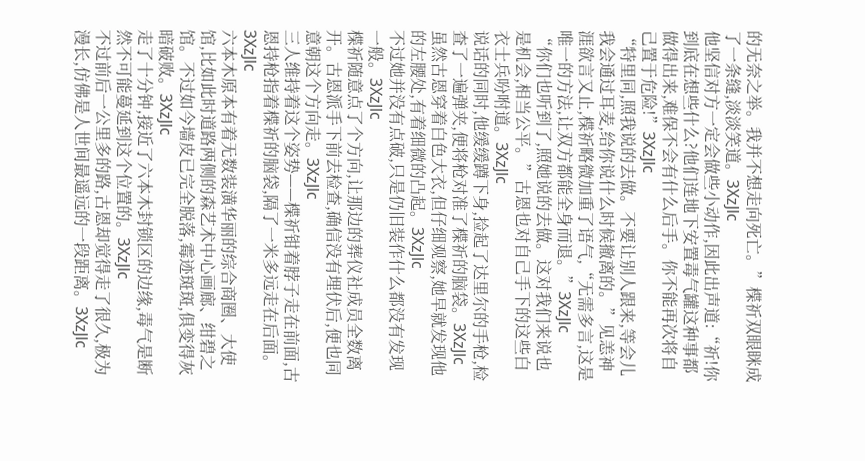的无奈之举。我并不想走向死亡。”楪祈双眼眯成了一条缝,淡淡笑道。3XzJlc
他坚信对方一定会做些小动作,因此出声道:“祈!你到底在想些什么?他们连地下安置毒气罐这种事都做得出来,难保不会有什么后手。你不能再次将自己置于危险!”3XzJlc
“特里同,照我说的去做。不要让别人跟来,等会儿我会通过耳麦,给你说什么时候撤离的。”见恙神涯欲言又止,楪祈略微加重了语气,“无需多言,这是唯一的方法,让双方都能全身而退。”3XzJlc
“你们也听到了,照她说的去做。这对我们来说也是机会,相当公平。”古恩也对自己手下的这些白衣士兵吩咐道。3XzJlc
说话的同时,他缓缓蹲下身,捡起了达里尔的手枪,检查了一遍弹夹,便将枪对准了楪祈的脑袋。3XzJlc
虽然古恩穿着白色大衣,但仔细观察,她早就发现他的左腰处,有着细微的凸起。3XzJlc
不过她并没有点破,只是仍旧装作什么都没有发现一般。3XzJlc
楪祈随意点了个方向,让那边的葬仪社成员全数离开。古恩派手下前去检查,确信没有埋伏后,便也同意朝这个方向走。3XzJlc
三人维持着这个姿势——楪祈钳着脖子走在前面,古恩持枪指着楪祈的脑袋,隔了一米多远走在后面。3XzJlc
六本木原本有着无数装潢华丽的综合商圈、大使馆,比如此时道路两侧的森艺术中心画廊、绀碧之馆。不过如今墙皮已完全脱落,霉迹斑斑,俱变得灰暗破败。3XzJlc
走了十分钟,接近了六本木封锁区的边缘,毒气是断然不可能蔓延到这个位置的。3XzJlc
不过前后一公里多的路,古恩却觉得走了很久,极为漫长,仿佛是人世间最遥远的一段距离。3XzJlc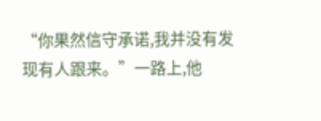“你果然信守承诺,我并没有发现有人跟来。”一路上,他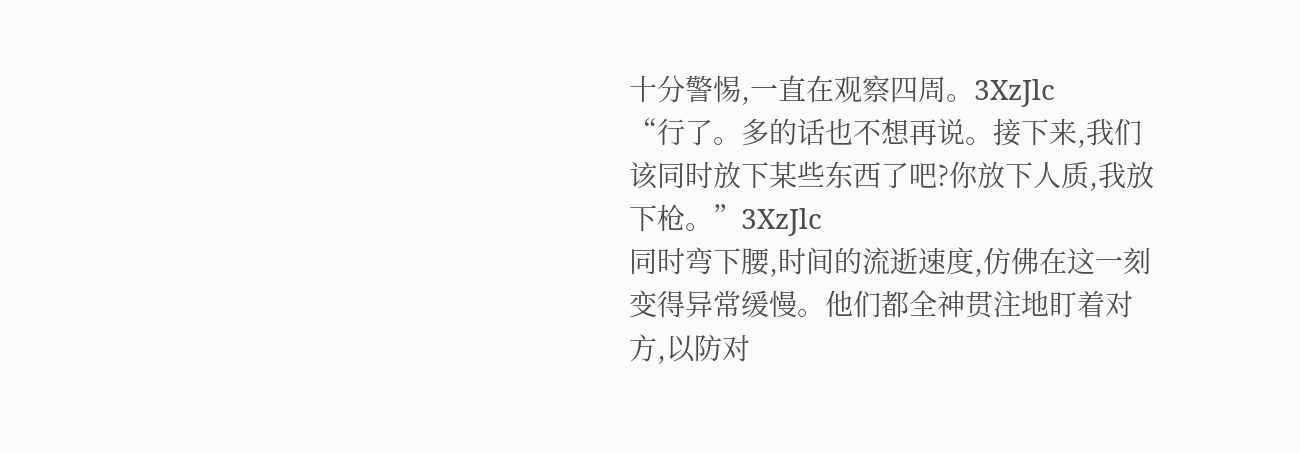十分警惕,一直在观察四周。3XzJlc
“行了。多的话也不想再说。接下来,我们该同时放下某些东西了吧?你放下人质,我放下枪。”3XzJlc
同时弯下腰,时间的流逝速度,仿佛在这一刻变得异常缓慢。他们都全神贯注地盯着对方,以防对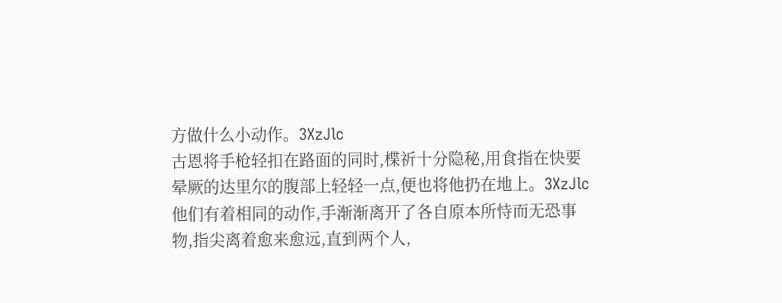方做什么小动作。3XzJlc
古恩将手枪轻扣在路面的同时,楪祈十分隐秘,用食指在快要晕厥的达里尔的腹部上轻轻一点,便也将他扔在地上。3XzJlc
他们有着相同的动作,手渐渐离开了各自原本所恃而无恐事物,指尖离着愈来愈远,直到两个人,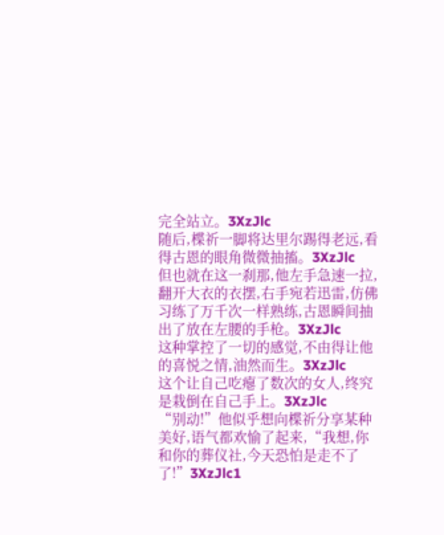完全站立。3XzJlc
随后,楪祈一脚将达里尔踢得老远,看得古恩的眼角微微抽搐。3XzJlc
但也就在这一刹那,他左手急速一拉,翻开大衣的衣摆,右手宛若迅雷,仿佛习练了万千次一样熟练,古恩瞬间抽出了放在左腰的手枪。3XzJlc
这种掌控了一切的感觉,不由得让他的喜悦之情,油然而生。3XzJlc
这个让自己吃瘪了数次的女人,终究是栽倒在自己手上。3XzJlc
“别动!”他似乎想向楪祈分享某种美好,语气都欢愉了起来,“我想,你和你的葬仪社,今天恐怕是走不了了!”3XzJlc1